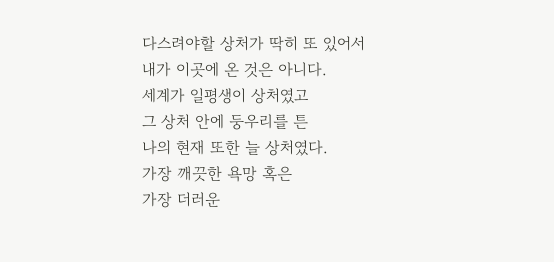다스려야할 상처가 딱히 또 있어서
내가 이곳에 온 것은 아니다.
세계가 일평생이 상처였고
그 상처 안에 둥우리를 튼
나의 현재 또한 늘 상처였다.
가장 깨끗한 욕망 혹은
가장 더러운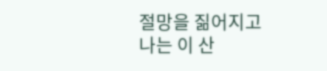절망을 짊어지고
나는 이 산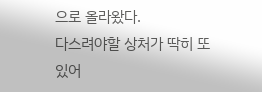으로 올라왔다.
다스려야할 상처가 딱히 또 있어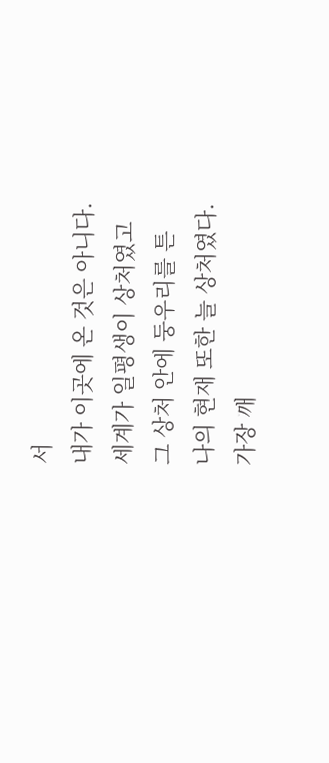서
내가 이곳에 온 것은 아니다.
세계가 일평생이 상처였고
그 상처 안에 둥우리를 튼
나의 현재 또한 늘 상처였다.
가장 깨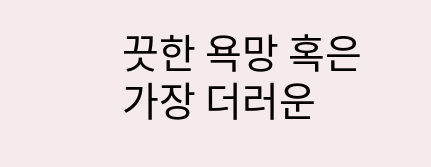끗한 욕망 혹은
가장 더러운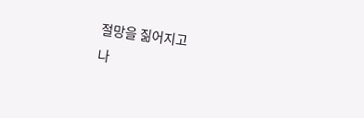절망을 짊어지고
나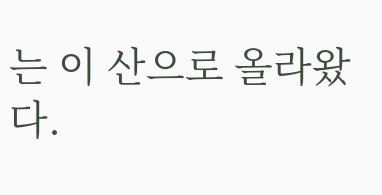는 이 산으로 올라왔다.